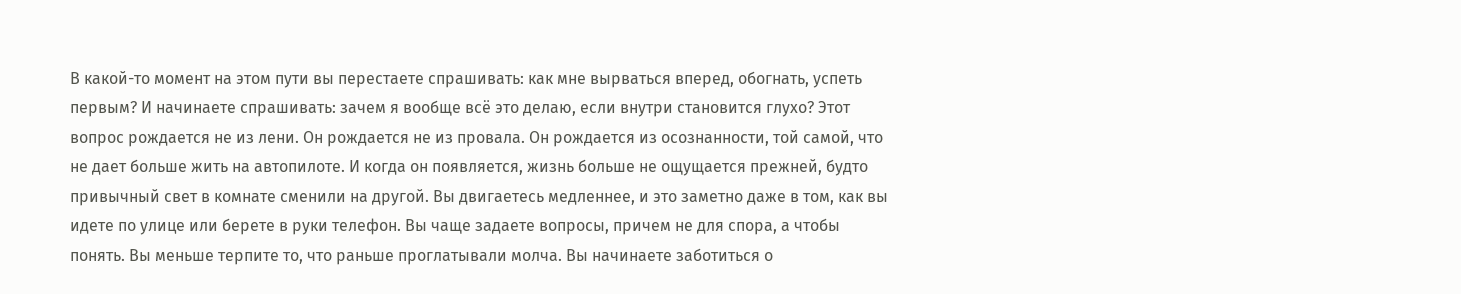В какой-то момент на этом пути вы перестаете спрашивать: как мне вырваться вперед, обогнать, успеть первым? И начинаете спрашивать: зачем я вообще всё это делаю, если внутри становится глухо? Этот вопрос рождается не из лени. Он рождается не из провала. Он рождается из осознанности, той самой, что не дает больше жить на автопилоте. И когда он появляется, жизнь больше не ощущается прежней, будто привычный свет в комнате сменили на другой. Вы двигаетесь медленнее, и это заметно даже в том, как вы идете по улице или берете в руки телефон. Вы чаще задаете вопросы, причем не для спора, а чтобы понять. Вы меньше терпите то, что раньше проглатывали молча. Вы начинаете заботиться о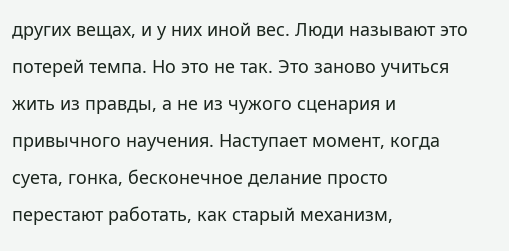других вещах, и у них иной вес. Люди называют это потерей темпа. Но это не так. Это заново учиться жить из правды, а не из чужого сценария и привычного научения. Наступает момент, когда суета, гонка, бесконечное делание просто перестают работать, как старый механизм,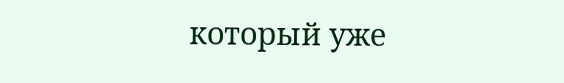который уже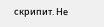скрипит. Не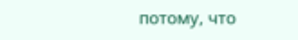потому, что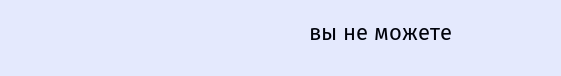вы не можете